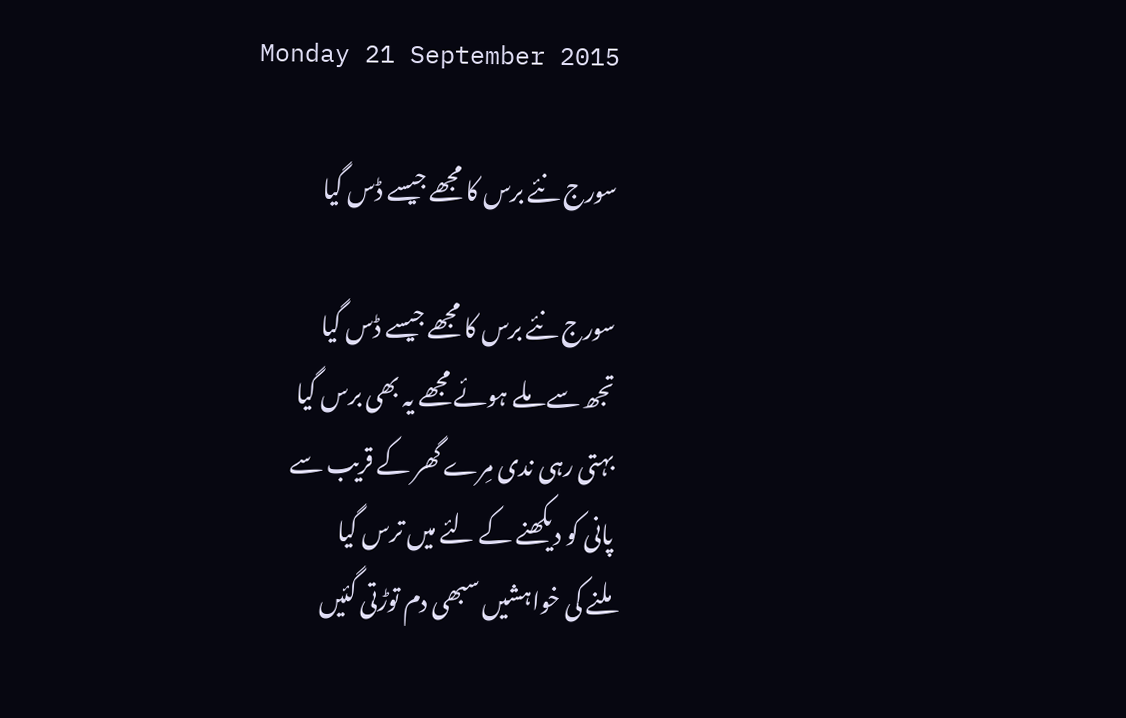Monday 21 September 2015

سورج نئے برس کا مجھے جیسے ڈس گیا

سورج نئے برس کا مجھے جیسے ڈس گیا
تجھ سے ملے ہوئے مجھے یہ بھی برس گیا
بہتی رہی ندی مِرے گھر کے قریب سے
پانی کو دیکھنے کے لئے میں ترس گیا
ملنے کی خواہشیں سبھی دم توڑتی گئیں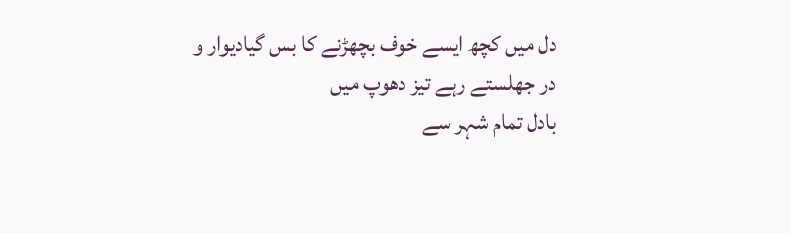دل میں کچھ ایسے خوف بچھڑنے کا بس گیادیوار و در جھلستے رہے تیز دھوپ میں
بادل تمام شہر سے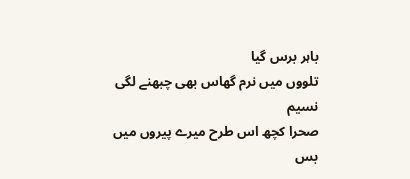باہر برس گیا
تلووں میں نرم گھاس بھی چبھنے لگی نسیم
صحرا کچھ اس طرح میرے پیروں میں بس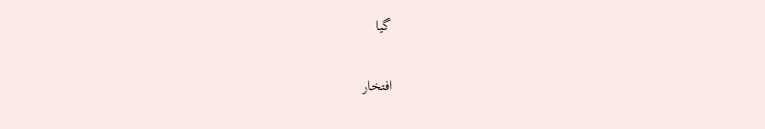گیا

افتخار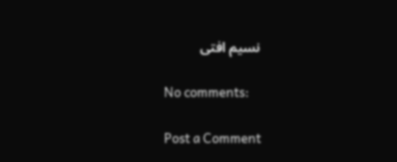نسیم افتی

No comments:

Post a Comment